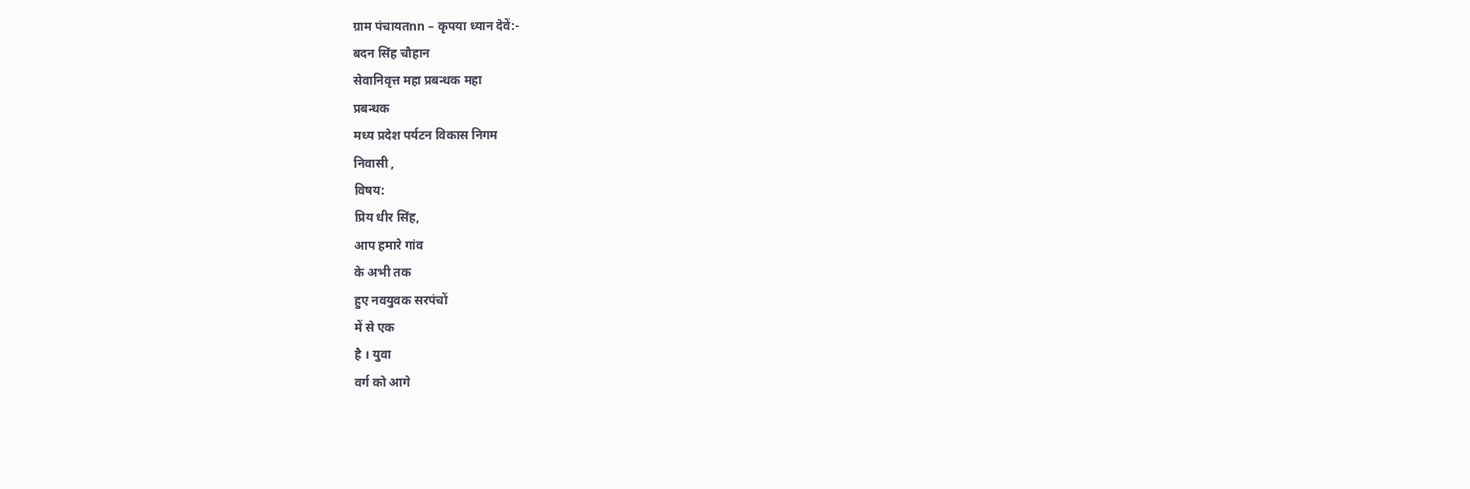ग्राम पंचायतnn – कृपया ध्यान देवें:-
बदन सिंह चौहान
सेवानिवृत्त महा प्रबन्धक महा
प्रबन्धक
मध्य प्रदेश पर्यटन विकास निगम
निवासी ,
विषय:
प्रिय धीर सिंह,
आप हमारे गांव
के अभी तक
हुए नवयुवक सरपंचों
में से एक
है । युवा
वर्ग को आगे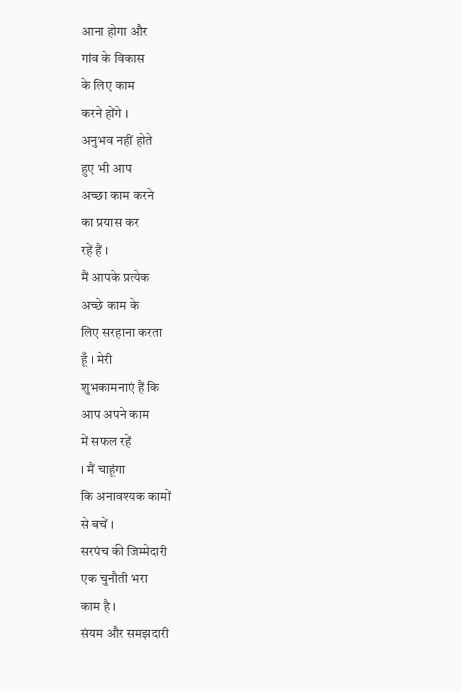आना होगा और
गांव के विकास
के लिए काम
करने होंगे ।
अनुभव नहीं होते
हुए भी आप
अच्छा काम करने
का प्रयास कर
रहें हैं ।
मैं आपके प्रत्येक
अच्छे काम के
लिए सरहाना करता
हूँ । मेरी
शुभकामनाएं हैं कि
आप अपने काम
में सफल रहें
। मैं चाहूंगा
कि अनावश्यक कामों
से बचें ।
सरपंच की जिम्मेदारी
एक चुनौती भरा
काम है ।
संयम और समझदारी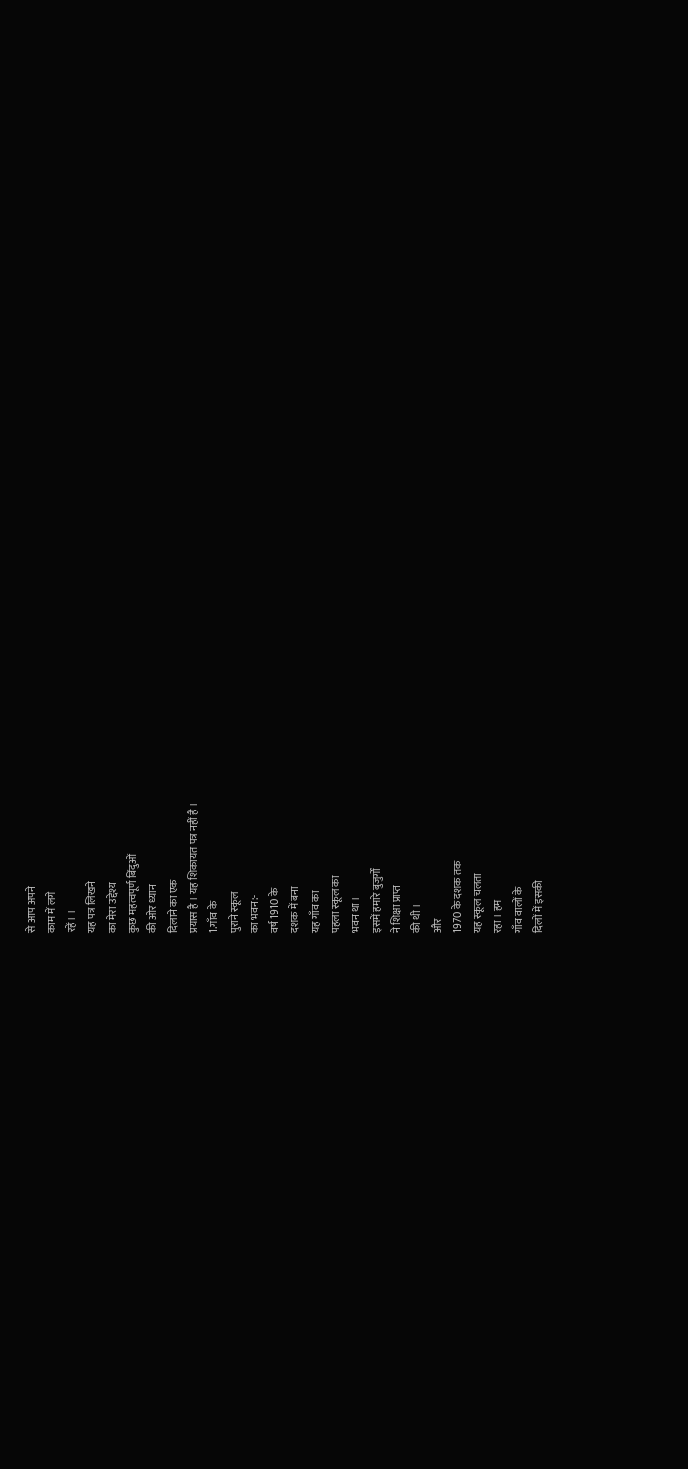से आप अपने
काम में लगे
रहें। ।
यह पत्र लिखने
का मेरा उद्देश्य
कुछ महत्वपूर्ण बिंदुओं
की ओर ध्यान
दिलाने का एक
प्रयास है । यह शिकायत पत्र नहीं है ।
1.गाँव के
पुराने स्कूल
का भवन:-
वर्ष 1910 के
दशक में बना
यह गाँव का
पहला स्कूल का
भवन था ।
इसमें हमारे बुजुर्गों
ने शिक्षा प्राप्त
की थी ।
और
1970 के दशक तक
यह स्कूल चलता
रहा । हम
गाँव वालों के
दिलों में इसकी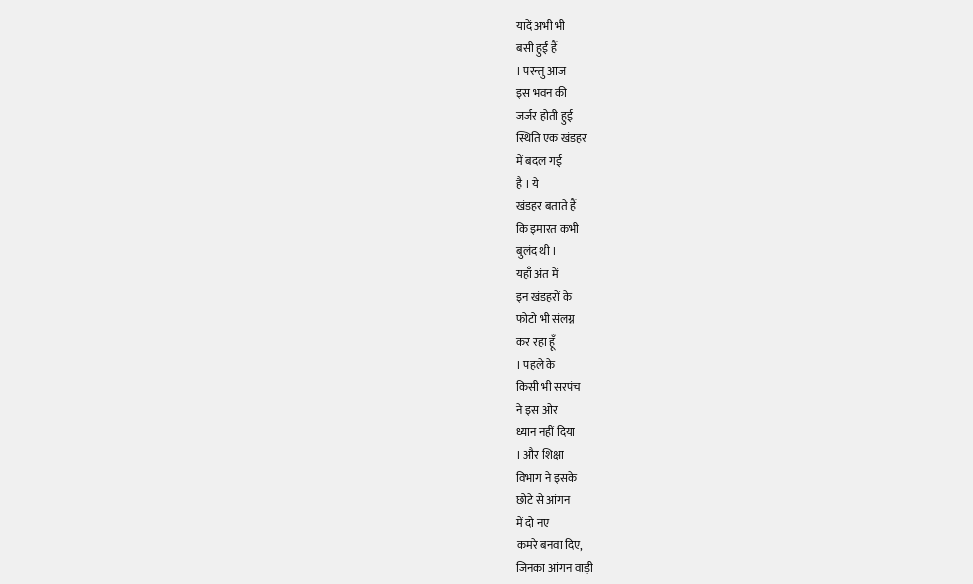यादें अभी भी
बसी हुईं हैं
। परन्तु आज
इस भवन की
जर्जर होती हुई
स्थिति एक खंडहर
में बदल गई
है । ये
खंडहर बताते हैं
कि इमारत कभी
बुलंद थी ।
यहाँ अंत में
इन खंडहरों के
फोटो भी संलग्न
कर रहा हूँ
। पहले के
किसी भी सरपंच
ने इस ओर
ध्यान नहीं दिया
। और शिक्षा
विभाग ने इसके
छोटे से आंगन
में दो नए
कमरे बनवा दिए,
जिनका आंगन वाड़ी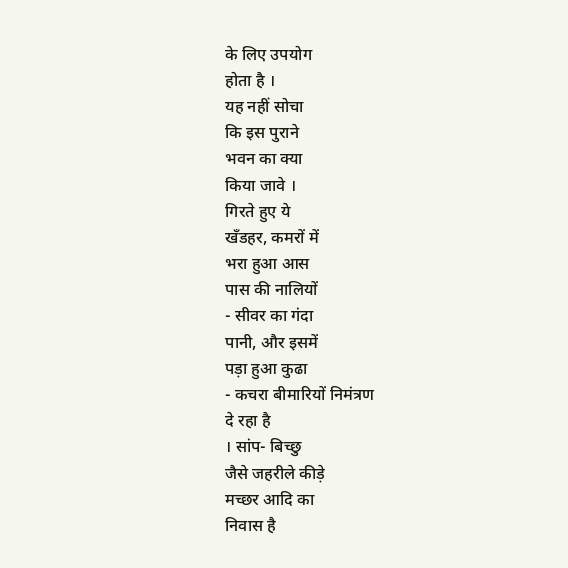के लिए उपयोग
होता है ।
यह नहीं सोचा
कि इस पुराने
भवन का क्या
किया जावे ।
गिरते हुए ये
खँडहर, कमरों में
भरा हुआ आस
पास की नालियों
- सीवर का गंदा
पानी, और इसमें
पड़ा हुआ कुढा
- कचरा बीमारियों निमंत्रण
दे रहा है
। सांप- बिच्छु
जैसे जहरीले कीड़े
मच्छर आदि का
निवास है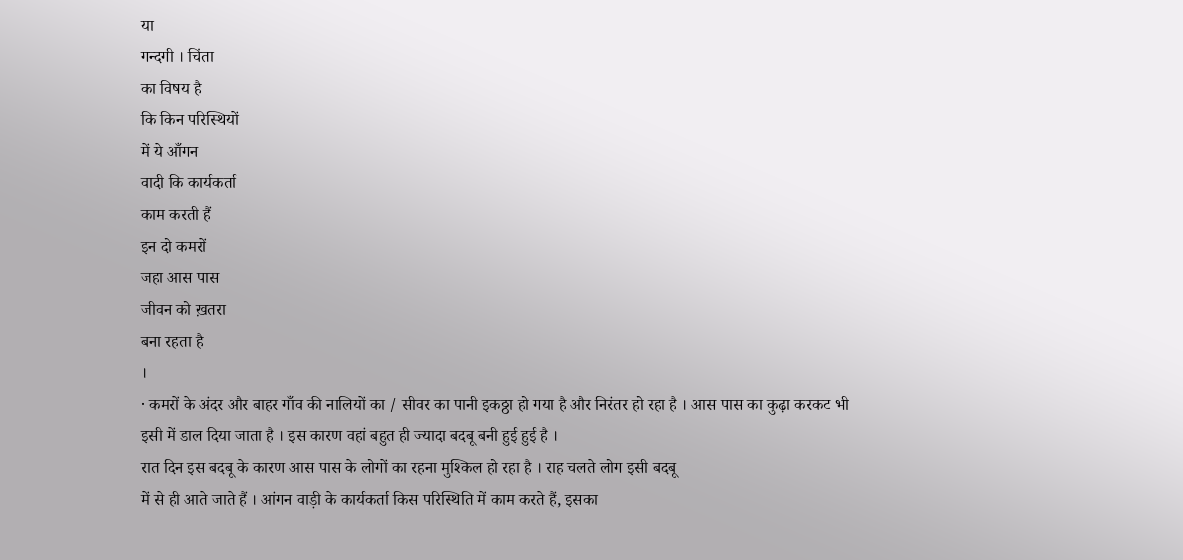या
गन्दगी । चिंता
का विषय है
कि किन परिस्थियों
में ये आँगन
वादी कि कार्यकर्ता
काम करती हैं
इन दो कमरों
जहा आस पास
जीवन को ख़तरा
बना रहता है
।
· कमरों के अंदर और बाहर गाँव की नालियों का / सीवर का पानी इकठ्ठा हो गया है और निरंतर हो रहा है । आस पास का कुढ़ा करकट भी
इसी में डाल दिया जाता है । इस कारण वहां बहुत ही ज्यादा बदबू बनी हुई हुई है ।
रात दिन इस बदबू के कारण आस पास के लोगों का रहना मुश्किल हो रहा है । राह चलते लोग इसी बदबू
में से ही आते जाते हैं । आंगन वाड़ी के कार्यकर्ता किस परिस्थिति में काम करते हैं, इसका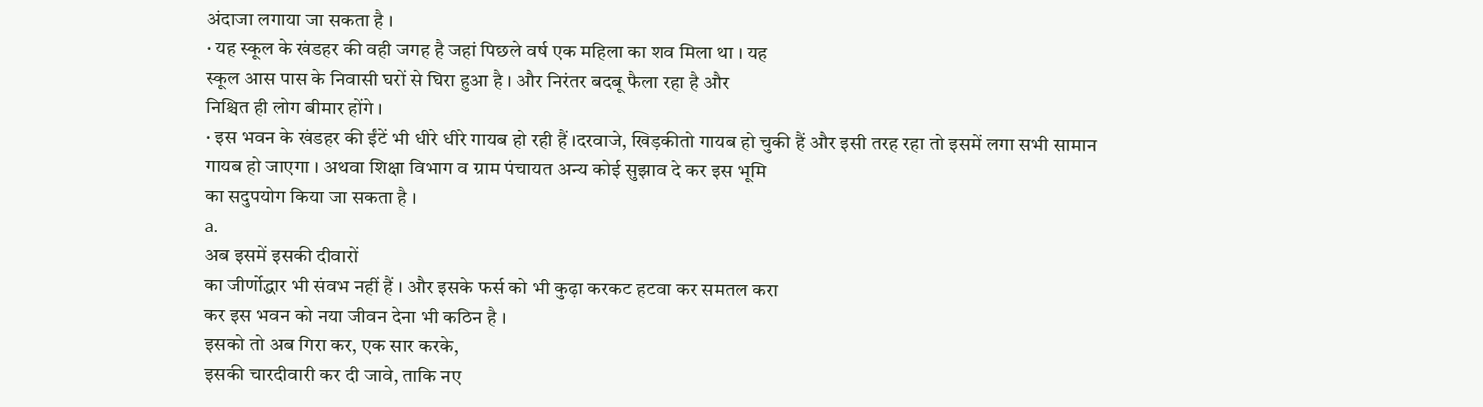अंदाजा लगाया जा सकता है ।
· यह स्कूल के खंडहर की वही जगह है जहां पिछले वर्ष एक महिला का शव मिला था । यह
स्कूल आस पास के निवासी घरों से घिरा हुआ है । और निरंतर बदबू फैला रहा है और
निश्चित ही लोग बीमार होंगे ।
· इस भवन के खंडहर की ईंटें भी धीरे धीरे गायब हो रही हैं ।दरवाजे, खिड़कीतो गायब हो चुकी हैं और इसी तरह रहा तो इसमें लगा सभी सामान
गायब हो जाएगा । अथवा शिक्षा विभाग व ग्राम पंचायत अन्य कोई सुझाव दे कर इस भूमि
का सदुपयोग किया जा सकता है ।
a.
अब इसमें इसकी दीवारों
का जीर्णोद्धार भी संवभ नहीं हैं । और इसके फर्स को भी कुढ़ा करकट हटवा कर समतल करा
कर इस भवन को नया जीवन देना भी कठिन है ।
इसको तो अब गिरा कर, एक सार करके,
इसकी चारदीवारी कर दी जावे, ताकि नए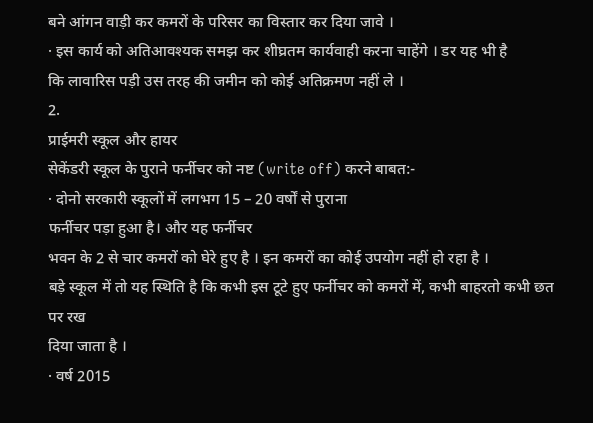बने आंगन वाड़ी कर कमरों के परिसर का विस्तार कर दिया जावे ।
· इस कार्य को अतिआवश्यक समझ कर शीघ्रतम कार्यवाही करना चाहेंगे । डर यह भी है
कि लावारिस पड़ी उस तरह की जमीन को कोई अतिक्रमण नहीं ले ।
2.
प्राईमरी स्कूल और हायर
सेकेंडरी स्कूल के पुराने फर्नीचर को नष्ट (write off) करने बाबत:-
· दोनो सरकारी स्कूलों में लगभग 15 – 20 वर्षों से पुराना
फर्नीचर पड़ा हुआ है। और यह फर्नीचर
भवन के 2 से चार कमरों को घेरे हुए है । इन कमरों का कोई उपयोग नहीं हो रहा है ।
बड़े स्कूल में तो यह स्थिति है कि कभी इस टूटे हुए फर्नीचर को कमरों में, कभी बाहरतो कभी छत पर रख
दिया जाता है ।
· वर्ष 2015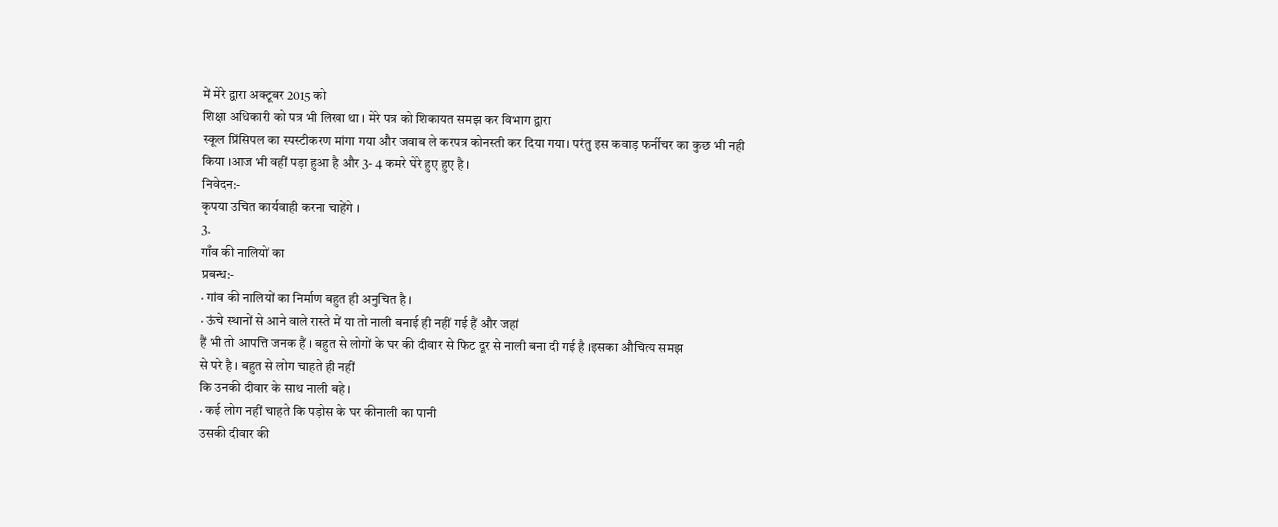में मेरे द्वारा अक्टूबर 2015 को
शिक्षा अधिकारी को पत्र भी लिखा था । मेरे पत्र को शिकायत समझ कर विभाग द्वारा
स्कूल प्रिंसिपल का स्पस्टीकरण मांगा गया और जवाब ले करपत्र कोनस्ती कर दिया गया। परंतु इस कवाड़ फर्नीचर का कुछ भी नही
किया ।आज भी वहीं पड़ा हुआ है और 3- 4 कमरे घेरे हुए हुए है ।
निवेदन:-
कृपया उचित कार्यवाही करना चाहेंगे ।
3.
गाँव की नालियों का
प्रबन्ध:-
· गांव की नालियों का निर्माण बहुत ही अनुचित है ।
· ऊंचे स्थानों से आने वाले रास्ते में या तो नाली बनाई ही नहीं गई हैं और जहां
हैं भी तो आपत्ति जनक हैं । बहुत से लोगों के घर की दीवार से फिट दूर से नाली बना दी गई है ।इसका औचित्य समझ
से परे है । बहुत से लोग चाहते ही नहीं
कि उनकी दीवार के साथ नाली बहे ।
· कई लोग नहीं चाहते कि पड़ोस के घर कीनाली का पानी
उसकी दीवार की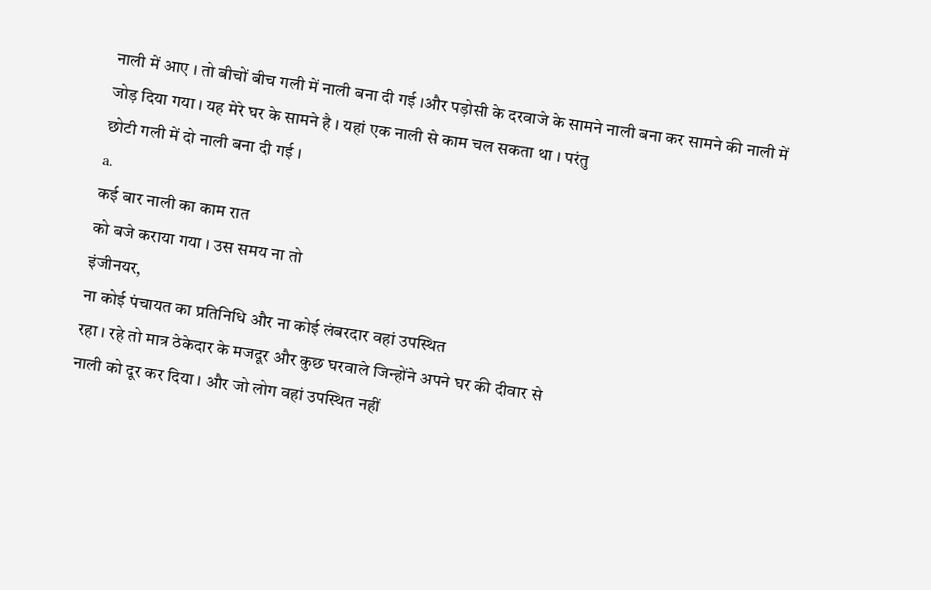नाली में आए । तो बीचों बीच गली में नाली बना दी गई ।और पड़ोसी के दरवाजे के सामने नाली बना कर सामने की नाली में
जोड़ दिया गया । यह मेरे घर के सामने है । यहां एक नाली से काम चल सकता था । परंतु
छोटी गली में दो नाली बना दी गई ।
a.
कई बार नाली का काम रात
को बजे कराया गया । उस समय ना तो
इंजीनयर,
ना कोई पंचायत का प्रतिनिधि और ना कोई लंबरदार वहां उपस्थित
रहा । रहे तो मात्र ठेकेदार के मजदूर और कुछ घरवाले जिन्होंने अपने घर की दीवार से
नाली को दूर कर दिया । और जो लोग वहां उपस्थित नहीं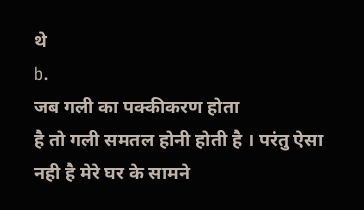थे
b.
जब गली का पक्कीकरण होता
है तो गली समतल होनी होती है । परंतु ऐसा नही है मेरे घर के सामने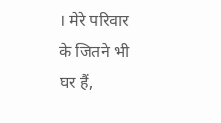। मेरे परिवार
के जितने भी घर हैं,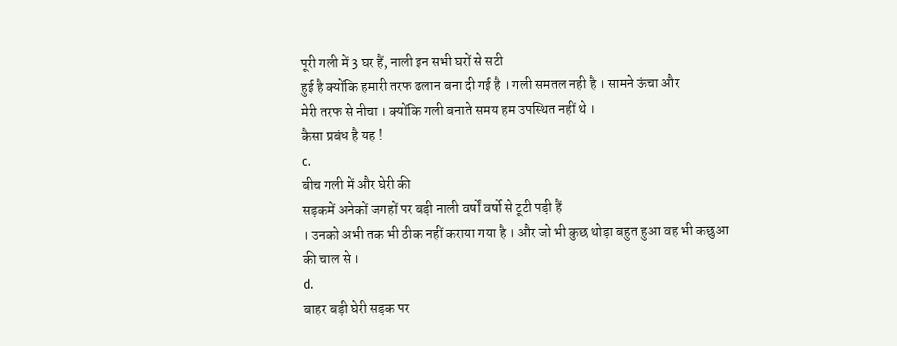पूरी गली में 3 घर हैं, नाली इन सभी घरों से सटी
हुई है क्योंकि हमारी तरफ ढलान बना दी गई है । गली समतल नही है । सामने ऊंचा और
मेरी तरफ से नीचा । क्योंकि गली बनाते समय हम उपस्थित नहीं थे ।
कैसा प्रबंध है यह !
c.
बीच गली में और घेरी की
सड़कमें अनेकों जगहों पर बड़ी नाली वर्षों वर्षो से टूटी पड़ी हैं
। उनको अभी तक भी ठीक नहीं कराया गया है । और जो भी कुछ थोड़ा बहुत हुआ वह भी कछुआ
की चाल से ।
d.
बाहर बड़ी घेरी सड़क पर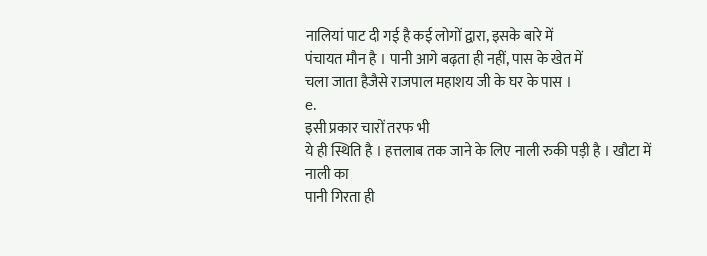नालियां पाट दी गई है कई लोगों द्वारा, इसके बारे में
पंचायत मौन है । पानी आगे बढ़ता ही नहीं, पास के खेत में
चला जाता हैजैसे राजपाल महाशय जी के घर के पास ।
e.
इसी प्रकार चारों तरफ भी
ये ही स्थिति है । हत्तलाब तक जाने के लिए नाली रुकी पड़ी है । खौटा में नाली का
पानी गिरता ही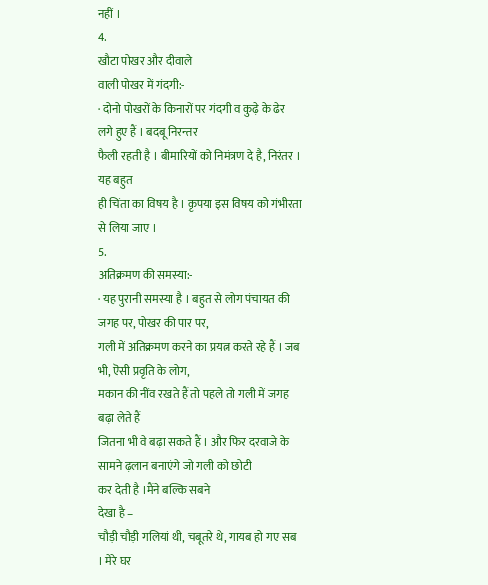नहीं ।
4.
खौटा पोखर और दीवाले
वाली पोखर में गंदगी:-
· दोनो पोखरों के किनारों पर गंदगी व कुढ़े के ढेर लगे हुए हैं । बदबू निरन्तर
फैली रहती है । बीमारियों को निमंत्रण दे है, निरंतर । यह बहुत
ही चिंता का विषय है । कृपया इस विषय को गंभीरता से लिया जाए ।
5.
अतिक्रमण की समस्या:-
· यह पुरानी समस्या है । बहुत से लोग पंचायत की जगह पर, पोखर की पार पर,
गली में अतिक्रमण करने का प्रयत्न करते रहे हैं । जब भी, ऎसी प्रवृति के लोग,
मकान की नींव रखते हैं तो पहले तो गली में जगह बढ़ा लेते हैं
जितना भी वे बढ़ा सकते हैं । और फिर दरवाजे के सामने ढ़लान बनाएंगे जो गली को छोटी
कर देती है ।मैंने बल्कि सबने
देखा है –
चौड़ी चौड़ी गलियां थी, चबूतरे थे, गायब हो गए सब । मेरे घर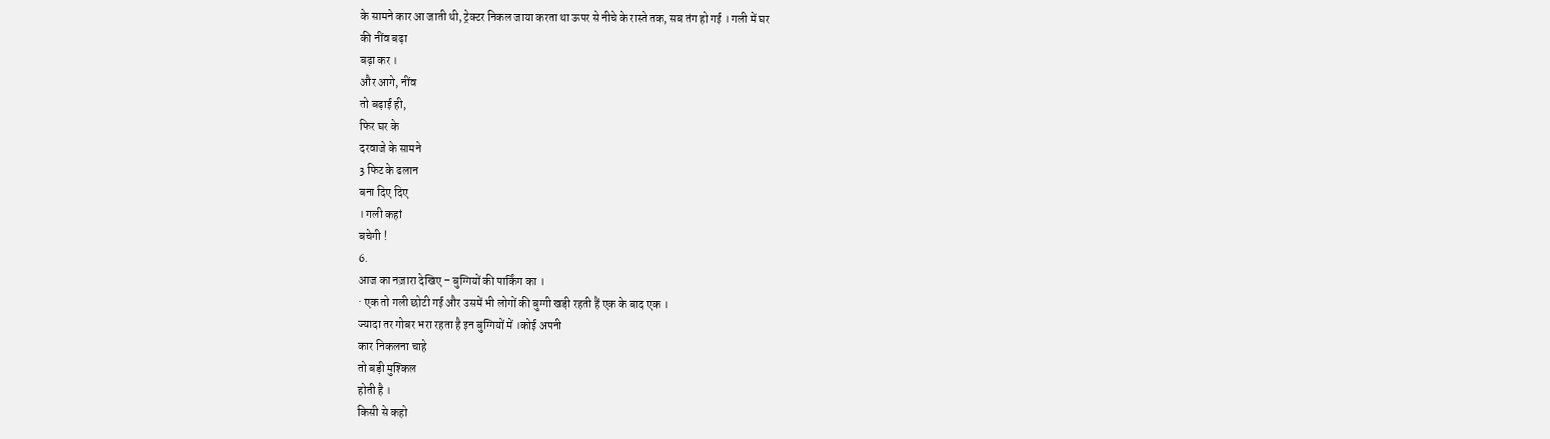के सामने कार आ जाती थी, ट्रेक्टर निकल जाया करता था ऊपर से नीचे के रास्ते तक, सब तंग हो गई । गली में घर
की नींव बढ़ा
बढ़ा कर ।
और आगे, नींव
तो बढ़ाई ही,
फिर घर के
दरवाजे के सामने
3 फिट के ढलान
बना दिए दिए
। गली कहां
बचेगी !
6.
आज का नज़ारा देखिए – बुग्गियों की पार्किंग का ।
· एक तो गली छोटी गई और उसमें भी लोगों की बुग्गी खड़ी रहती हैं एक के बाद एक ।
ज्यादा तर गोबर भरा रहता है इन बुग्गियों में ।कोई अपनी
कार निकलना चाहे
तो बड़ी मुश्किल
होती है ।
किसी से कहो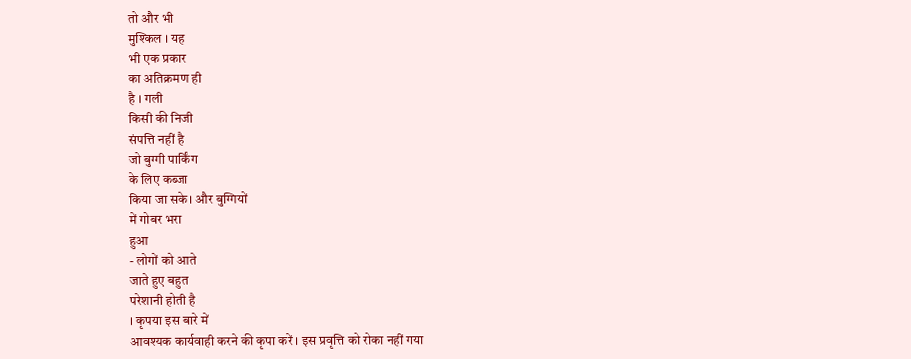तो और भी
मुश्किल । यह
भी एक प्रकार
का अतिक्रमण ही
है । गली
किसी की निजी
संपत्ति नहीं है
जो बुग्गी पार्किंग
के लिए कब्जा
किया जा सके। और बुग्गियों
में गोबर भरा
हुआ
- लोगों को आते
जाते हुए बहुत
परेशानी होती है
। कृपया इस बारे में
आवश्यक कार्यवाही करने की कृपा करें । इस प्रवृत्ति को रोका नहीं गया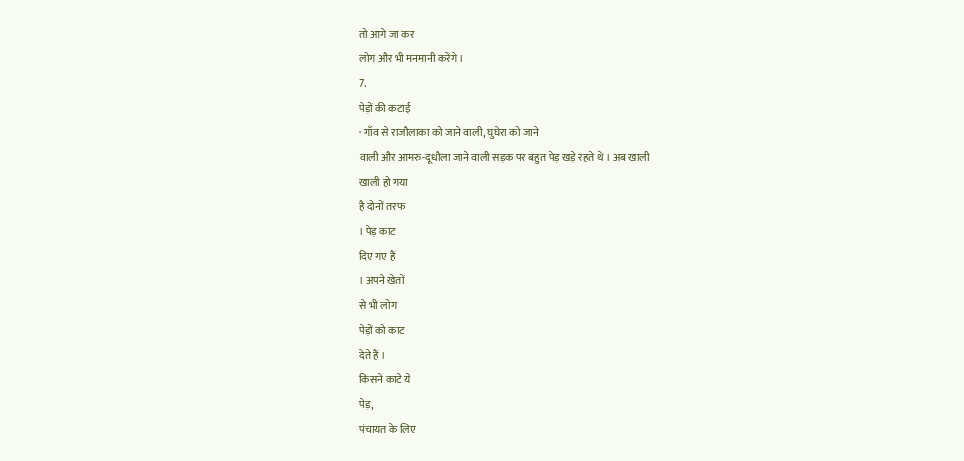तो आगे जा कर
लोग और भी मनमानी करेंगे ।
7.
पेड़ों की कटाई
· गाँव से राजौलाका को जाने वाली, घुघेरा को जाने
वाली और आमरु-दूधौला जाने वाली सड़क पर बहुत पेड़ खड़े रहते थे । अब खाली
खाली हो गया
है दोनों तरफ
। पेड़ काट
दिए गए हैं
। अपने खेतों
से भी लोग
पेड़ों को काट
देते हैं ।
किसने काटे ये
पेड़,
पंचायत के लिए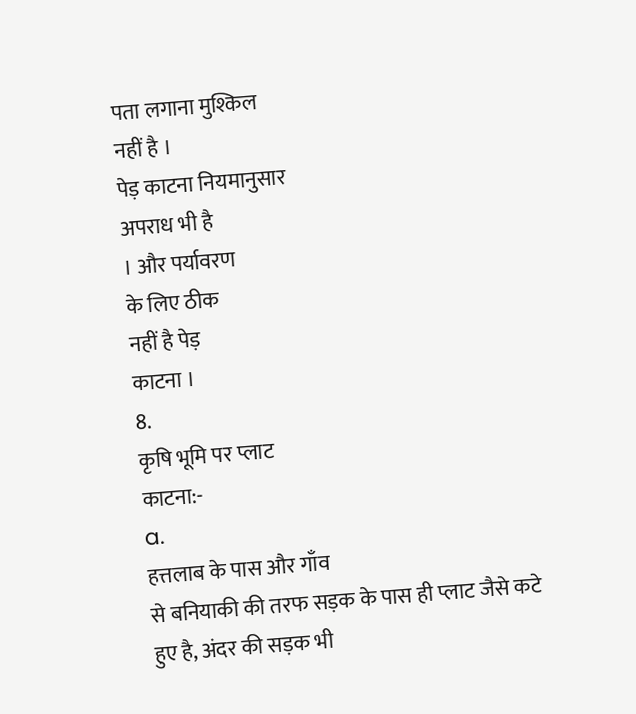पता लगाना मुश्किल
नहीं है ।
पेड़ काटना नियमानुसार
अपराध भी है
। और पर्यावरण
के लिए ठीक
नहीं है पेड़
काटना ।
8.
कृषि भूमि पर प्लाट
काटना:-
a.
हत्तलाब के पास और गाँव
से बनियाकी की तरफ सड़क के पास ही प्लाट जैसे कटे हुए है, अंदर की सड़क भी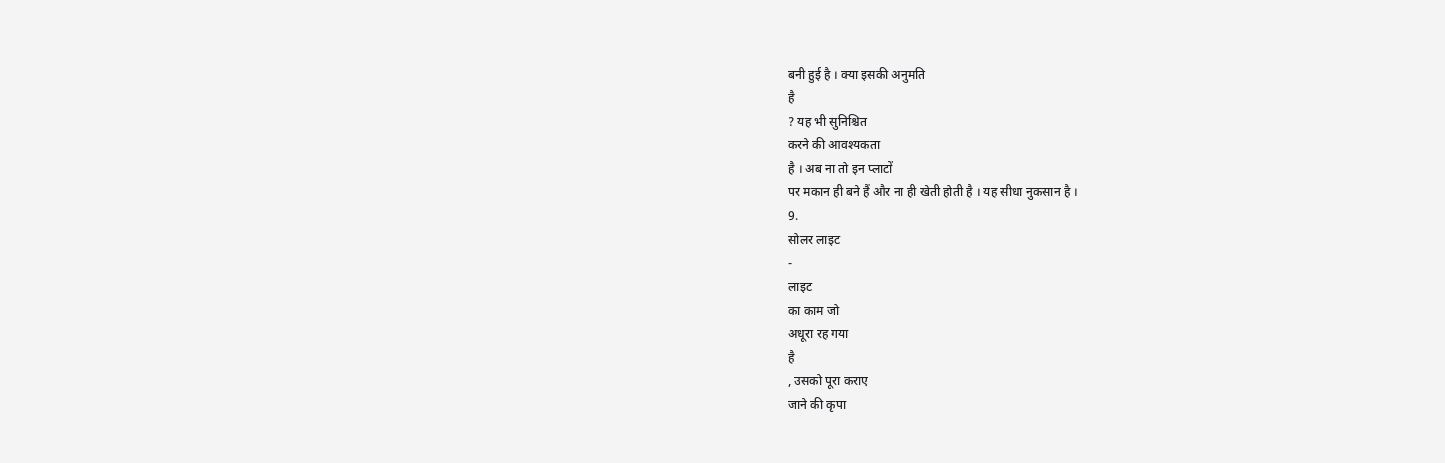बनी हुई है । क्या इसकी अनुमति
है
? यह भी सुनिश्चित
करने की आवश्यकता
है । अब ना तो इन प्लाटों
पर मकान ही बने हैं और ना ही खेती होती है । यह सीधा नुकसान है ।
9.
सोलर लाइट
-
लाइट
का काम जो
अधूरा रह गया
है
, उसको पूरा कराए
जाने की कृपा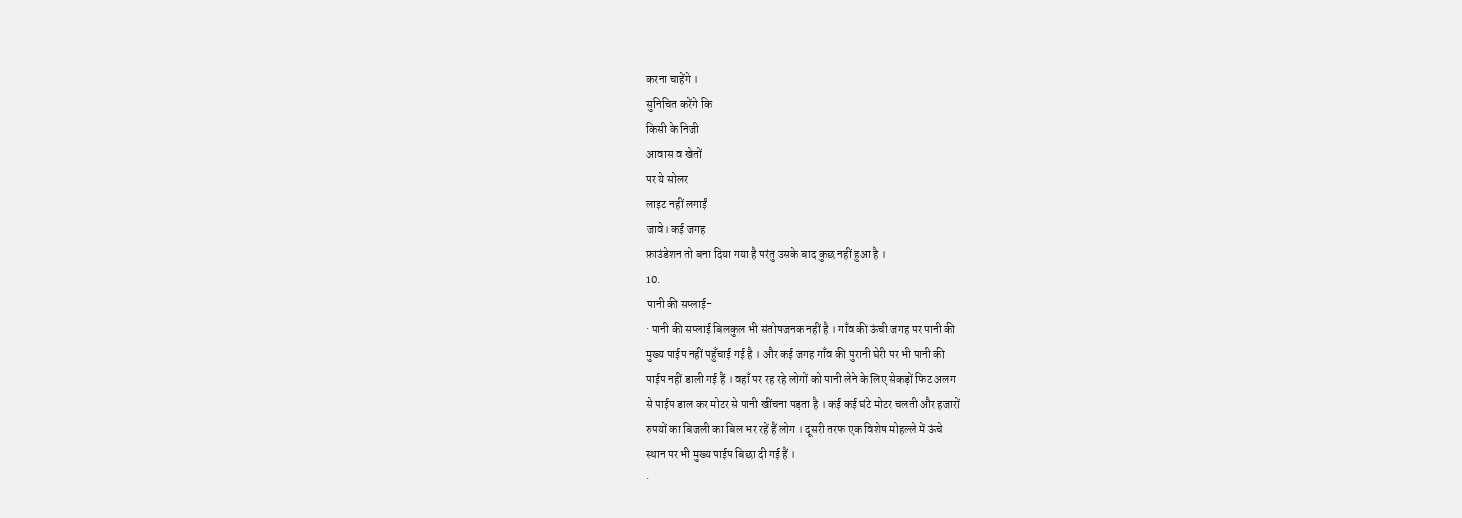करना चाहेंगे ।
सुनिचित करेंगे कि
किसी के निजी
आवास व खेतों
पर ये सोलर
लाइट नहीं लगाईं
जावे। कई जगह
फ़ाउंडेशन तो बना दिया गया है परंतु उसके बाद कुछ नहीं हुआ है ।
10.
पानी की सप्लाई-
· पानी की सप्लाई बिलकुल भी संतोषजनक नहीं है । गाँव की ऊंची जगह पर पानी की
मुख्य पाईप नहीं पहुँचाई गई है । और कई जगह गाँव की पुरानी घेरी पर भी पानी की
पाईप नहीं डाली गई हैं । वहाँ पर रह रहे लोगों को पानी लेने के लिए सेकड़ों फिट अलग
से पाईप डाल कर मोटर से पानी खींचना पड़ता है । कई कई घंटे मोटर चलती और हजारों
रुपयों का बिजली का बिल भर रहें हैं लोग । दूसरी तरफ एक विशेष मोहल्ले में ऊंचे
स्थान पर भी मुख्य पाईप बिछा दी गई हैं ।
·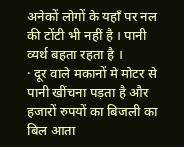अनेकों लोगों के यहाँ पर नल की टोंटी भी नहीं है । पानी व्यर्थ बहता रहता है ।
· दूर वाले मकानों मे मोटर से पानी खींचना पड़ता है और हजारों रुपयों का बिजली का
बिल आता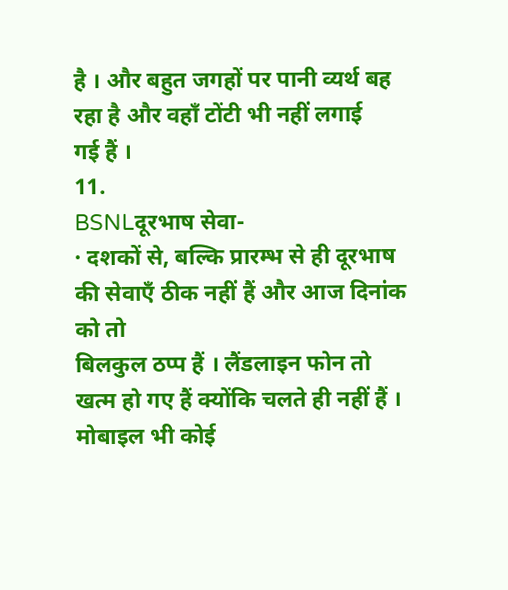है । और बहुत जगहों पर पानी व्यर्थ बह रहा है और वहाँ टोंटी भी नहीं लगाई
गई हैं ।
11.
BSNLदूरभाष सेवा-
· दशकों से, बल्कि प्रारम्भ से ही दूरभाष की सेवाएँ ठीक नहीं हैं और आज दिनांक को तो
बिलकुल ठप्प हैं । लैंडलाइन फोन तो खत्म हो गए हैं क्योंकि चलते ही नहीं हैं ।
मोबाइल भी कोई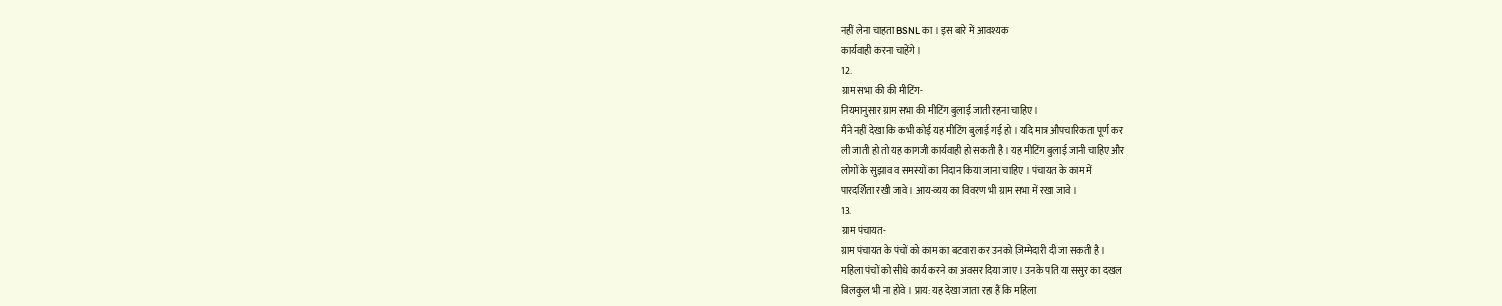नहीं लेना चाहता BSNL का । इस बारे में आवश्यक
कार्यवाही करना चाहेंगे ।
12.
ग्राम सभा की की मीटिंग-
नियमानुसार ग्राम सभा की मीटिंग बुलाई जाती रहना चाहिए ।
मैंने नहीं देखा कि कभी कोई यह मीटिंग बुलाई गई हो । यदि मात्र औपचारिकता पूर्ण कर
ली जाती हो तो यह कागजी कार्यवाही हो सकती है । यह मीटिंग बुलाई जानी चाहिए और
लोगों के सुझाव व समस्यों का निदान किया जाना चाहिए । पंचायत के काम में
पारदर्शिता रखी जावे । आय-व्यय का विवरण भी ग्राम सभा में रखा जावे ।
13.
ग्राम पंचायत-
ग्राम पंचायत के पंचों को काम का बटवारा कर उनको ज़िम्मेदारी दी जा सकती है ।
महिला पंचों को सीधे कार्य करने का अवसर दिया जाए । उनके पति या ससुर का दखल
बिलकुल भी ना होवे । प्राय: यह देखा जाता रहा हैं कि महिला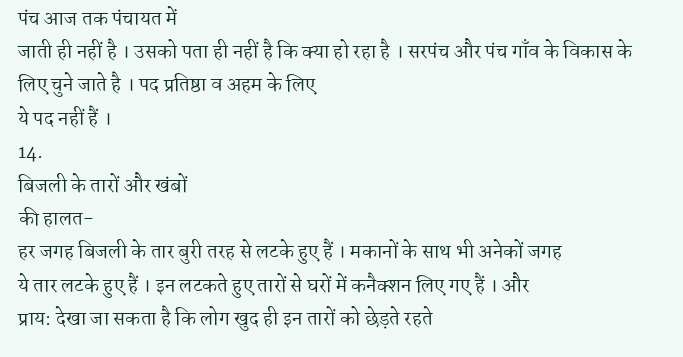पंच आज तक पंचायत में
जाती ही नहीं है । उसको पता ही नहीं है कि क्या हो रहा है । सरपंच और पंच गाँव के विकास के लिए चुने जाते है । पद प्रतिष्ठा व अहम के लिए
ये पद नहीं हैं ।
14.
बिजली के तारों और खंबों
की हालत-
हर जगह बिजली के तार बुरी तरह से लटके हुए हैं । मकानों के साथ भी अनेकों जगह
ये तार लटके हुए हैं । इन लटकते हुए तारों से घरों में कनैक्शन लिए गए हैं । और
प्राय: देखा जा सकता है कि लोग खुद ही इन तारों को छेड़ते रहते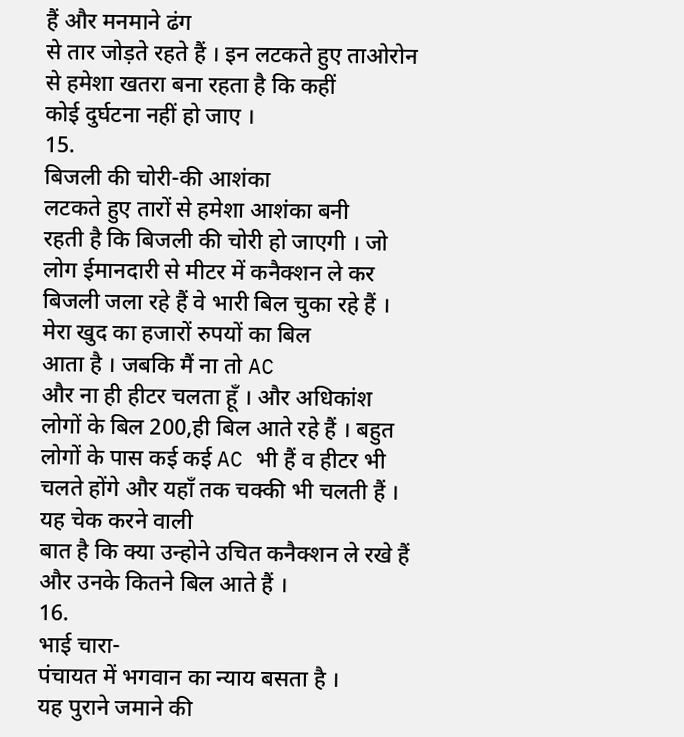हैं और मनमाने ढंग
से तार जोड़ते रहते हैं । इन लटकते हुए ताओरोन से हमेशा खतरा बना रहता है कि कहीं
कोई दुर्घटना नहीं हो जाए ।
15.
बिजली की चोरी-की आशंका
लटकते हुए तारों से हमेशा आशंका बनी
रहती है कि बिजली की चोरी हो जाएगी । जो लोग ईमानदारी से मीटर में कनैक्शन ले कर
बिजली जला रहे हैं वे भारी बिल चुका रहे हैं । मेरा खुद का हजारों रुपयों का बिल
आता है । जबकि मैं ना तो AC
और ना ही हीटर चलता हूँ । और अधिकांश लोगों के बिल 200,ही बिल आते रहे हैं । बहुत लोगों के पास कई कई AC भी हैं व हीटर भी चलते होंगे और यहाँ तक चक्की भी चलती हैं । यह चेक करने वाली
बात है कि क्या उन्होने उचित कनैक्शन ले रखे हैं और उनके कितने बिल आते हैं ।
16.
भाई चारा-
पंचायत में भगवान का न्याय बसता है ।
यह पुराने जमाने की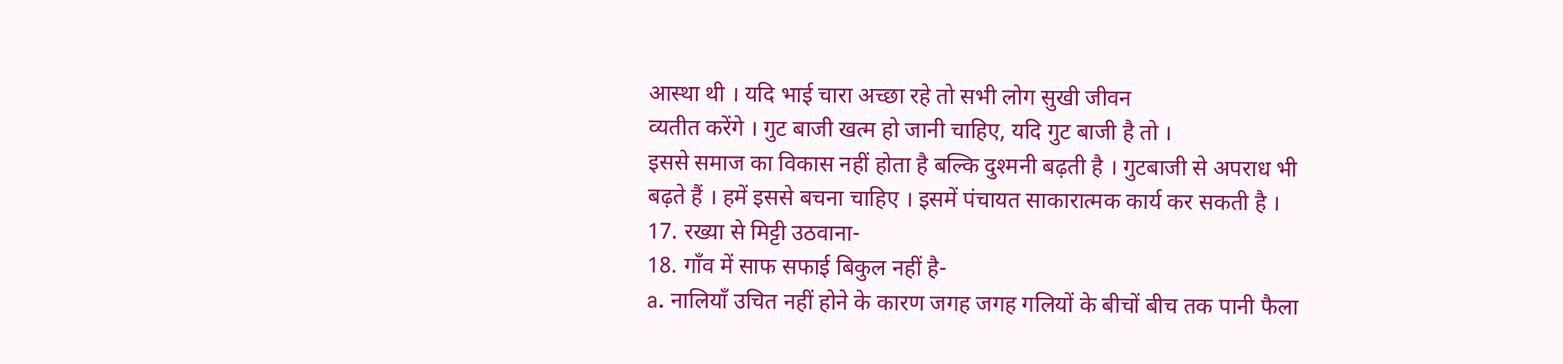आस्था थी । यदि भाई चारा अच्छा रहे तो सभी लोग सुखी जीवन
व्यतीत करेंगे । गुट बाजी खत्म हो जानी चाहिए, यदि गुट बाजी है तो ।
इससे समाज का विकास नहीं होता है बल्कि दुश्मनी बढ़ती है । गुटबाजी से अपराध भी
बढ़ते हैं । हमें इससे बचना चाहिए । इसमें पंचायत साकारात्मक कार्य कर सकती है ।
17. रख्या से मिट्टी उठवाना-
18. गाँव में साफ सफाई बिकुल नहीं है-
a. नालियाँ उचित नहीं होने के कारण जगह जगह गलियों के बीचों बीच तक पानी फैला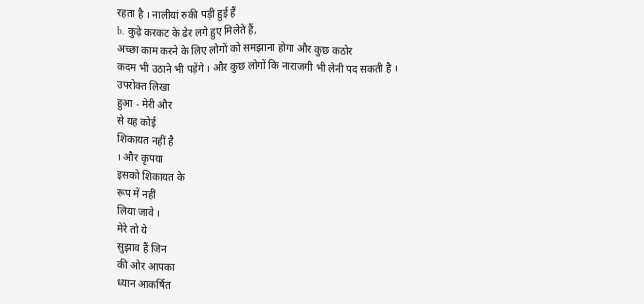रहता है । नालीयां रुकी पड़ी हुई हैं
b. कुढ़े करकट के ढेर लगे हुए मिलेते हैं,
अच्छा काम करने के लिए लोगों को समझाना होगा और कुछ कठोर
कदम भी उठाने भी पड़ेंगे । और कुछ लोगों कि नाराजगी भी लेनी पद सकती है ।
उपरोक्त लिखा
हुआ - मेरी और
से यह कोई
शिकायत नहीं है
। और कृपया
इसको शिकायत के
रूप में नहीं
लिया जावे ।
मेरे तो ये
सुझाव हैं जिन
की ओर आपका
ध्यान आकर्षित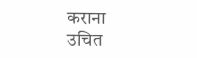कराना
उचित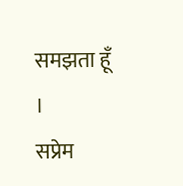समझता हूँ
।
सप्रेम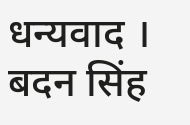धन्यवाद ।
बदन सिंह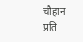चौहान
प्रति